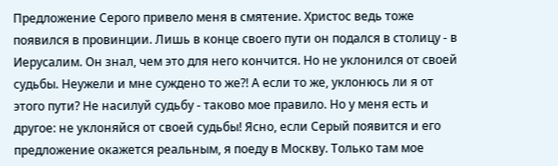Предложение Серого привело меня в смятение. Христос ведь тоже появился в провинции. Лишь в конце своего пути он подался в столицу - в Иерусалим. Он знал, чем это для него кончится. Но не уклонился от своей судьбы. Неужели и мне суждено то же?! А если то же, уклонюсь ли я от этого пути? Не насилуй судьбу - таково мое правило. Но у меня есть и другое: не уклоняйся от своей судьбы! Ясно, если Серый появится и его предложение окажется реальным, я поеду в Москву. Только там мое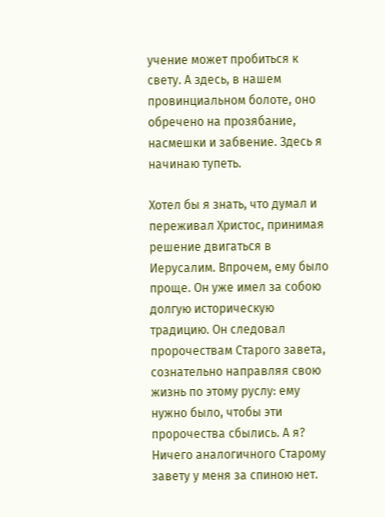учение может пробиться к свету. А здесь, в нашем провинциальном болоте, оно обречено на прозябание, насмешки и забвение. Здесь я начинаю тупеть.

Хотел бы я знать, что думал и переживал Христос, принимая решение двигаться в Иерусалим. Впрочем, ему было проще. Он уже имел за собою долгую историческую традицию. Он следовал пророчествам Старого завета, сознательно направляя свою жизнь по этому руслу: ему нужно было, чтобы эти пророчества сбылись. А я? Ничего аналогичного Старому завету у меня за спиною нет.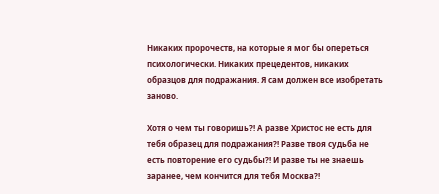Никаких пророчеств, на которые я мог бы опереться психологически. Никаких прецедентов, никаких образцов для подражания. Я сам должен все изобретать заново.

Хотя о чем ты говоришь?! А разве Христос не есть для тебя образец для подражания?! Разве твоя судьба не есть повторение его судьбы?! И разве ты не знаешь заранее, чем кончится для тебя Москва?!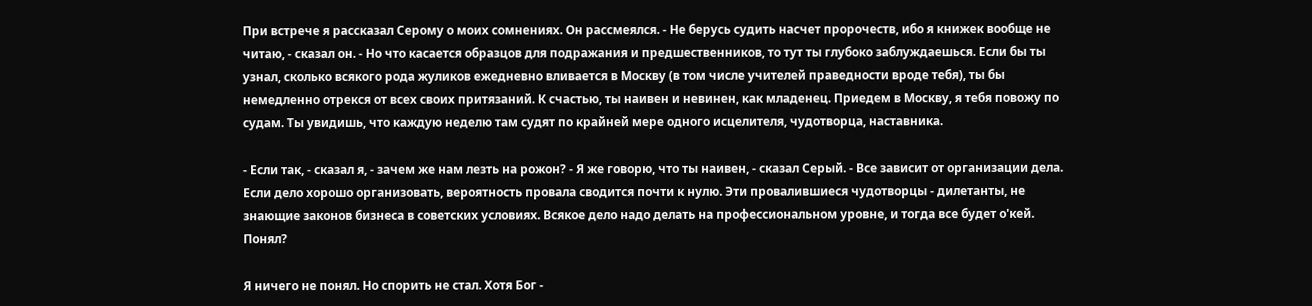При встрече я рассказал Серому о моих сомнениях. Он рассмеялся. - Не берусь судить насчет пророчеств, ибо я книжек вообще не читаю, - сказал он. - Но что касается образцов для подражания и предшественников, то тут ты глубоко заблуждаешься. Если бы ты узнал, сколько всякого рода жуликов ежедневно вливается в Москву (в том числе учителей праведности вроде тебя), ты бы немедленно отрекся от всех своих притязаний. К счастью, ты наивен и невинен, как младенец. Приедем в Москву, я тебя повожу по судам. Ты увидишь, что каждую неделю там судят по крайней мере одного исцелителя, чудотворца, наставника.

- Если так, - сказал я, - зачем же нам лезть на рожон? - Я же говорю, что ты наивен, - сказал Серый. - Все зависит от организации дела. Если дело хорошо организовать, вероятность провала сводится почти к нулю. Эти провалившиеся чудотворцы - дилетанты, не знающие законов бизнеса в советских условиях. Всякое дело надо делать на профессиональном уровне, и тогда все будет о'кей. Понял?

Я ничего не понял. Но спорить не стал. Хотя Бог -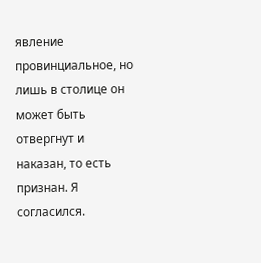явление провинциальное, но лишь в столице он может быть отвергнут и наказан, то есть признан. Я согласился.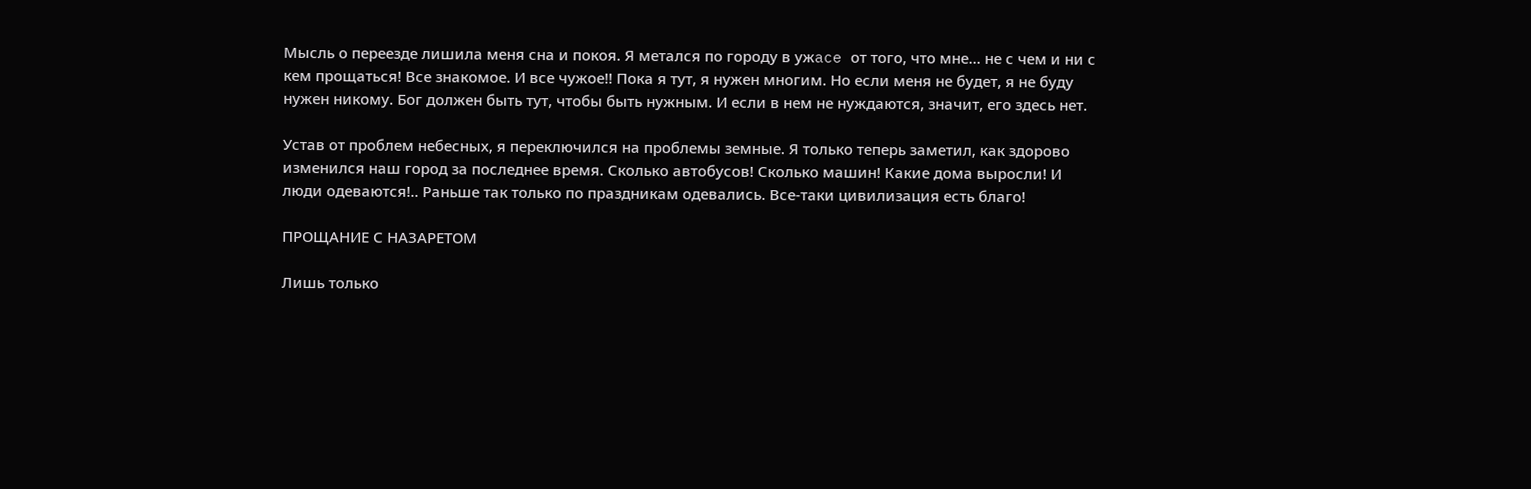Мысль о переезде лишила меня сна и покоя. Я метался по городу в ужace от того, что мне... не с чем и ни с кем прощаться! Все знакомое. И все чужое!! Пока я тут, я нужен многим. Но если меня не будет, я не буду нужен никому. Бог должен быть тут, чтобы быть нужным. И если в нем не нуждаются, значит, его здесь нет.

Устав от проблем небесных, я переключился на проблемы земные. Я только теперь заметил, как здорово изменился наш город за последнее время. Сколько автобусов! Сколько машин! Какие дома выросли! И люди одеваются!.. Раньше так только по праздникам одевались. Все-таки цивилизация есть благо!

ПРОЩАНИЕ С НАЗАРЕТОМ

Лишь только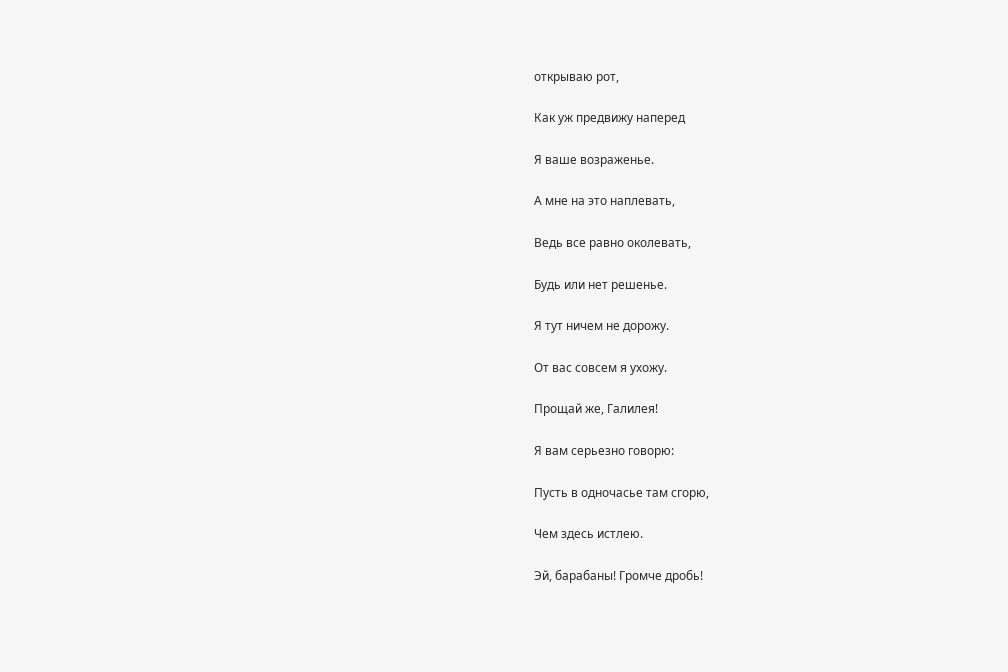открываю рот,

Как уж предвижу наперед

Я ваше возраженье.

А мне на это наплевать,

Ведь все равно околевать,

Будь или нет решенье.

Я тут ничем не дорожу.

От вас совсем я ухожу.

Прощай же, Галилея!

Я вам серьезно говорю:

Пусть в одночасье там сгорю,

Чем здесь истлею.

Эй, барабаны! Громче дробь!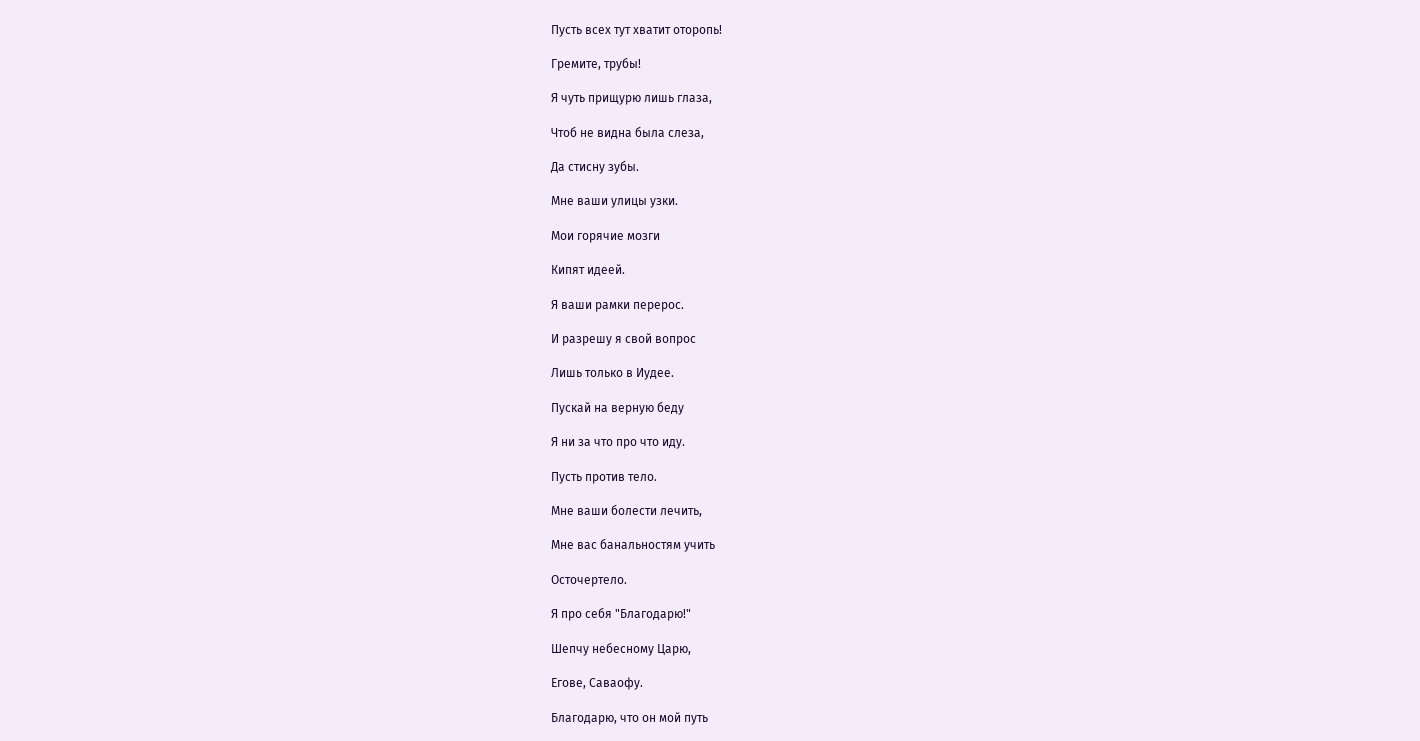Пусть всех тут хватит оторопь!

Гремите, трубы!

Я чуть прищурю лишь глаза,

Чтоб не видна была слеза,

Да стисну зубы.

Мне ваши улицы узки.

Мои горячие мозги

Кипят идеей.

Я ваши рамки перерос.

И разрешу я свой вопрос

Лишь только в Иудее.

Пускай на верную беду

Я ни за что про что иду.

Пусть против тело.

Мне ваши болести лечить,

Мне вас банальностям учить

Осточертело.

Я про себя "Благодарю!"

Шепчу небесному Царю,

Егове, Саваофу.

Благодарю, что он мой путь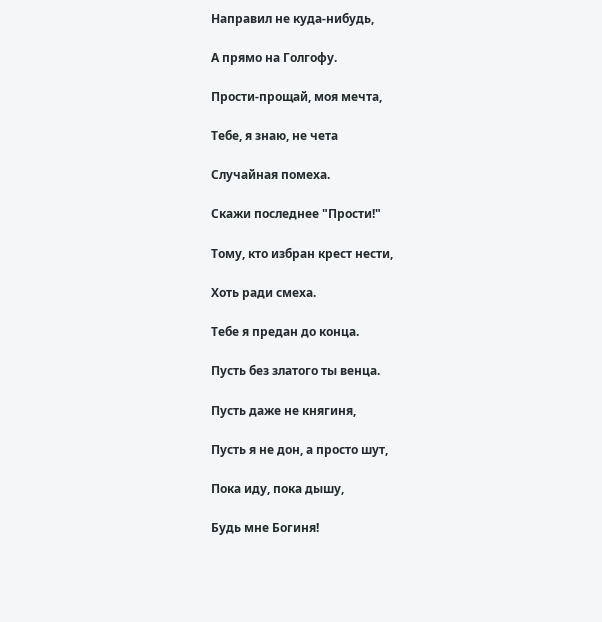Направил не куда-нибудь,

А прямо на Голгофу.

Прости-прощай, моя мечта,

Тебе, я знаю, не чета

Случайная помеха.

Скажи последнее "Прости!"

Тому, кто избран крест нести,

Хоть ради смеха.

Тебе я предан до конца.

Пусть без златого ты венца.

Пусть даже не княгиня,

Пусть я не дон, а просто шут,

Пока иду, пока дышу,

Будь мне Богиня!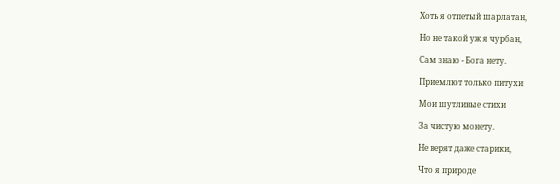Хоть я отпетый шарлатан,

Но не такой уж я чурбан,

Сам знаю - Бога нету.

Приемлют только питухи

Мои шутливые стихи

За чистую монету.

Не верят даже старики,

Что я природе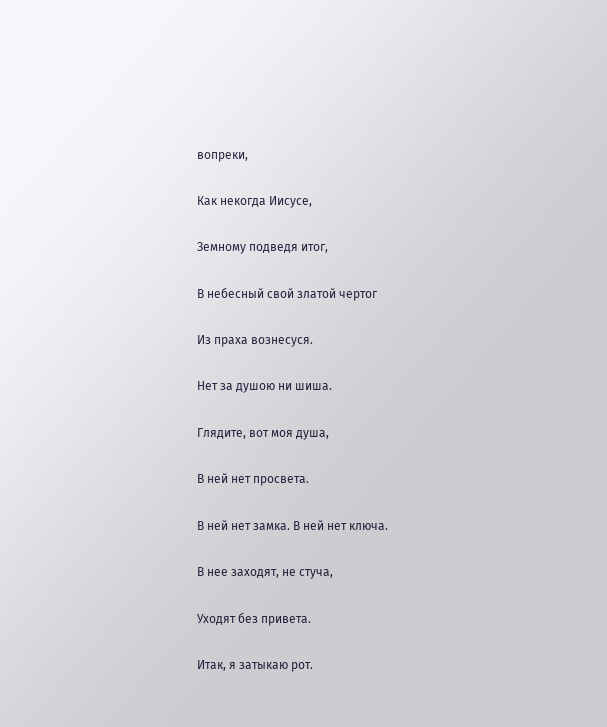вопреки,

Как некогда Иисусе,

Земному подведя итог,

В небесный свой златой чертог

Из праха вознесуся.

Нет за душою ни шиша.

Глядите, вот моя душа,

В ней нет просвета.

В ней нет замка. В ней нет ключа.

В нее заходят, не стуча,

Уходят без привета.

Итак, я затыкаю рот.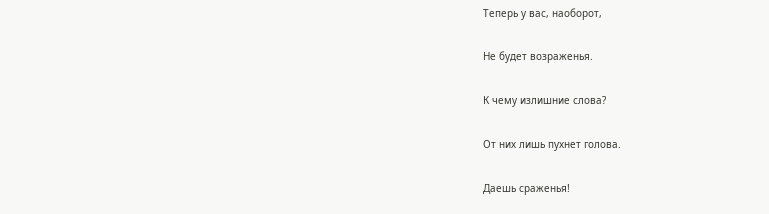Теперь у вас, наоборот,

Не будет возраженья.

К чему излишние слова?

От них лишь пухнет голова.

Даешь сраженья!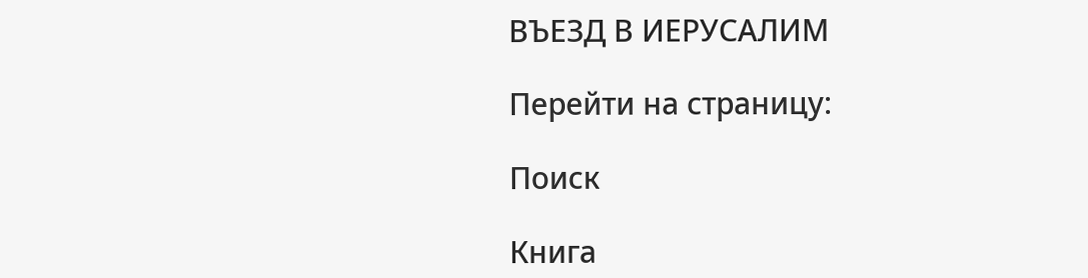ВЪЕЗД В ИЕРУСАЛИМ

Перейти на страницу:

Поиск

Книга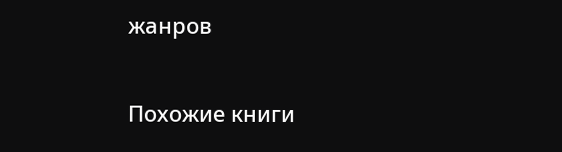жанров

Похожие книги